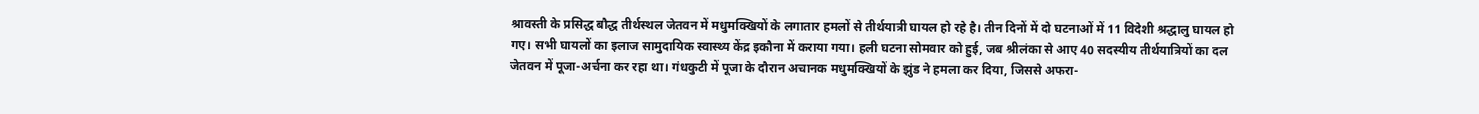श्रावस्ती के प्रसिद्ध बौद्ध तीर्थस्थल जेतवन में मधुमक्खियों के लगातार हमलों से तीर्थयात्री घायल हो रहे है। तीन दिनों में दो घटनाओं में 11 विदेशी श्रद्धालु घायल हो गए। सभी घायलों का इलाज सामुदायिक स्वास्थ्य केंद्र इकौना में कराया गया। हली घटना सोमवार को हुई, जब श्रीलंका से आए 40 सदस्यीय तीर्थयात्रियों का दल जेतवन में पूजा-अर्चना कर रहा था। गंधकुटी में पूजा के दौरान अचानक मधुमक्खियों के झुंड ने हमला कर दिया, जिससे अफरा-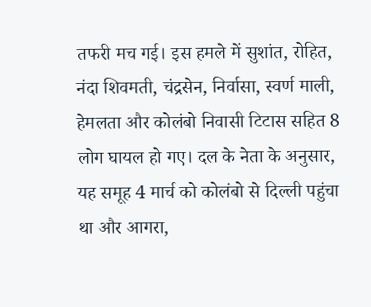तफरी मच गई। इस हमले में सुशांत, रोहित, नंदा शिवमती, चंद्रसेन, निर्वासा, स्वर्ण माली, हेमलता और कोलंबो निवासी टिटास सहित 8 लोग घायल हो गए। दल के नेता के अनुसार, यह समूह 4 मार्च को कोलंबो से दिल्ली पहुंचा था और आगरा,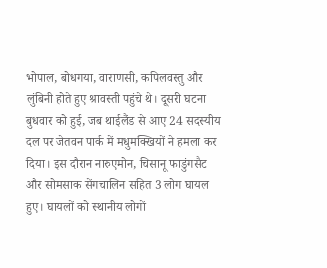भोपाल, बोधगया, वाराणसी, कपिलवस्तु और लुंबिनी होते हुए श्रावस्ती पहुंचे थे। दूसरी घटना बुधवार को हुई, जब थाईलैंड से आए 24 सदस्यीय दल पर जेतवन पार्क में मधुमक्खियों ने हमला कर दिया। इस दौरान नारुएमोन, चिसानू फाडुंगसैट और सोमसाक सेंगचालिन सहित 3 लोग घायल हुए। घायलों को स्थानीय लोगों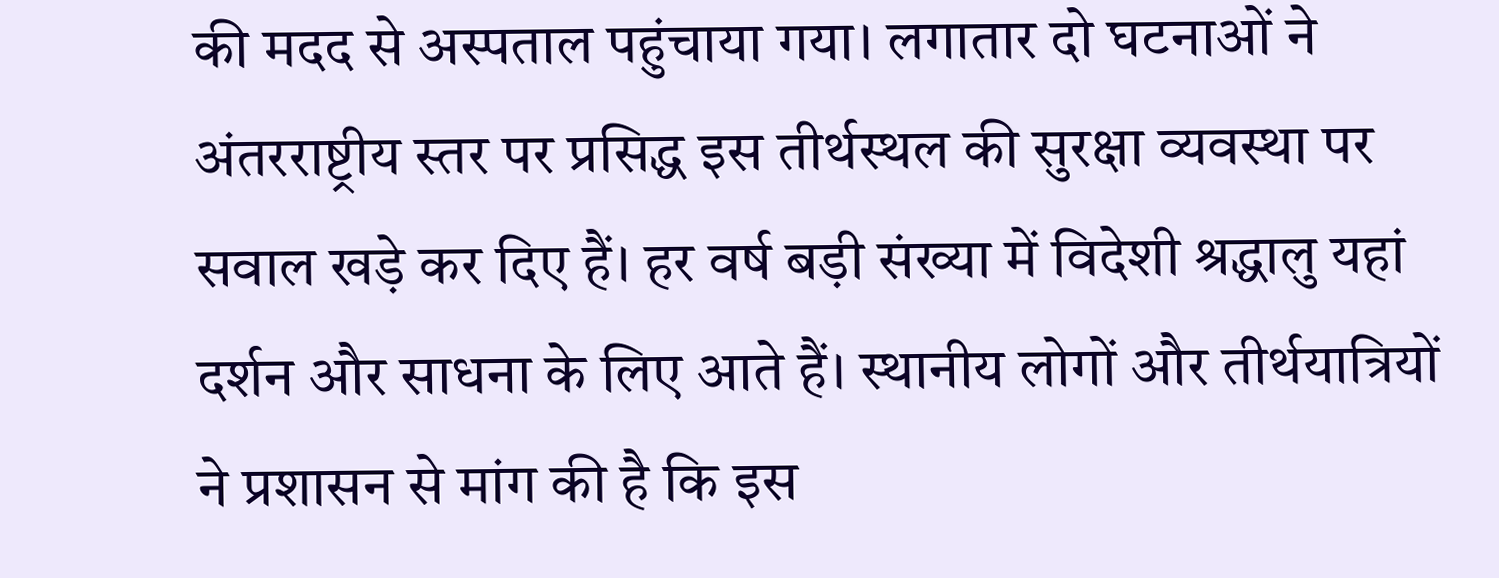की मदद से अस्पताल पहुंचाया गया। लगातार दो घटनाओं ने अंतरराष्ट्रीय स्तर पर प्रसिद्ध इस तीर्थस्थल की सुरक्षा व्यवस्था पर सवाल खड़े कर दिए हैं। हर वर्ष बड़ी संख्या में विदेशी श्रद्धालु यहां दर्शन और साधना के लिए आते हैं। स्थानीय लोगों और तीर्थयात्रियों ने प्रशासन से मांग की है कि इस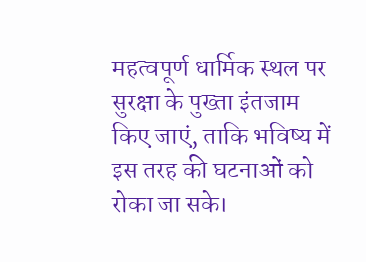महत्वपूर्ण धार्मिक स्थल पर सुरक्षा के पुख्ता इंतजाम किए जाएं, ताकि भविष्य में इस तरह की घटनाओं को रोका जा सके।